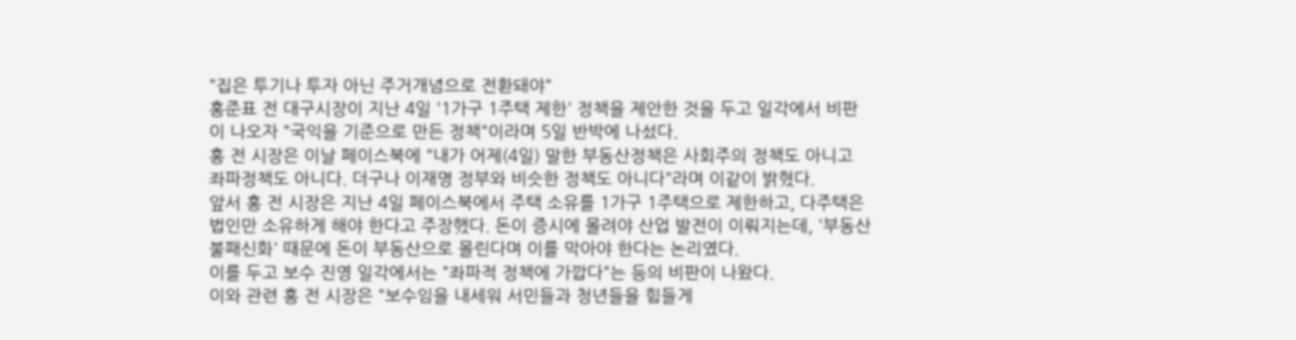"집은 투기나 투자 아닌 주거개념으로 전환돼야"
홍준표 전 대구시장이 지난 4일 '1가구 1주택 제한' 정책을 제안한 것을 두고 일각에서 비판이 나오자 "국익을 기준으로 만든 정책"이라며 5일 반박에 나섰다.
홍 전 시장은 이날 페이스북에 "내가 어제(4일) 말한 부동산정책은 사회주의 정책도 아니고 좌파정책도 아니다. 더구나 이재명 정부와 비슷한 정책도 아니다"라며 이같이 밝혔다.
앞서 홍 전 시장은 지난 4일 페이스북에서 주택 소유를 1가구 1주택으로 제한하고, 다주택은 법인만 소유하게 해야 한다고 주장했다. 돈이 증시에 몰려야 산업 발전이 이뤄지는데, '부동산 불패신화' 때문에 돈이 부동산으로 몰린다며 이를 막아야 한다는 논리였다.
이를 두고 보수 진영 일각에서는 "좌파적 정책에 가깝다"는 등의 비판이 나왔다.
이와 관련 홍 전 시장은 "보수임을 내세워 서민들과 청년들을 힘들게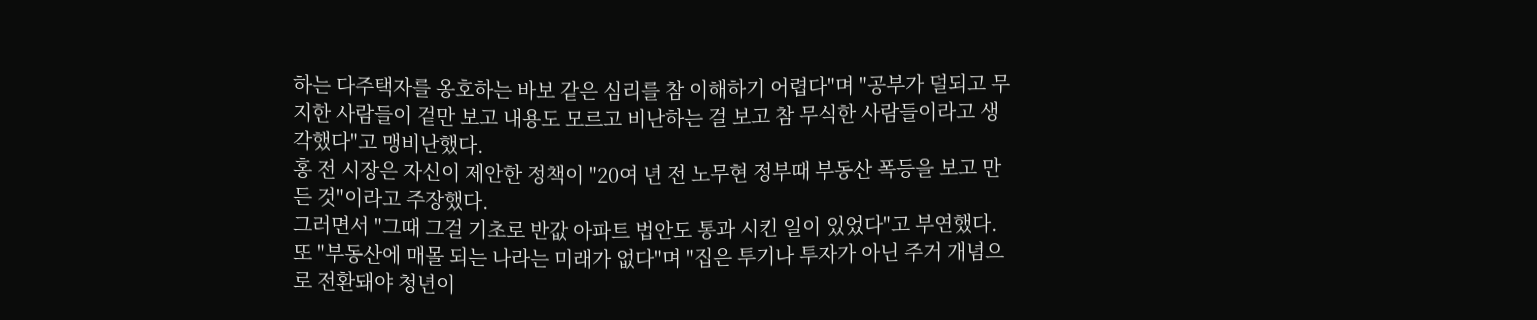하는 다주택자를 옹호하는 바보 같은 심리를 참 이해하기 어렵다"며 "공부가 덜되고 무지한 사람들이 겉만 보고 내용도 모르고 비난하는 걸 보고 참 무식한 사람들이라고 생각했다"고 맹비난했다.
홍 전 시장은 자신이 제안한 정책이 "20여 년 전 노무현 정부때 부동산 폭등을 보고 만든 것"이라고 주장했다.
그러면서 "그때 그걸 기초로 반값 아파트 법안도 통과 시킨 일이 있었다"고 부연했다.
또 "부동산에 매몰 되는 나라는 미래가 없다"며 "집은 투기나 투자가 아닌 주거 개념으로 전환돼야 청년이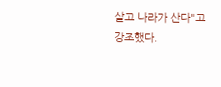살고 나라가 산다"고 강조했다.